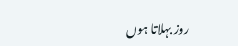روز بہلاتا ہوں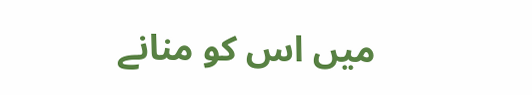میں اس کو منانے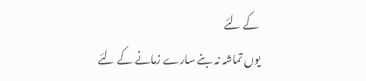کے لئے
یوں تماشہ نہ بنے سارے زمانے کے لئے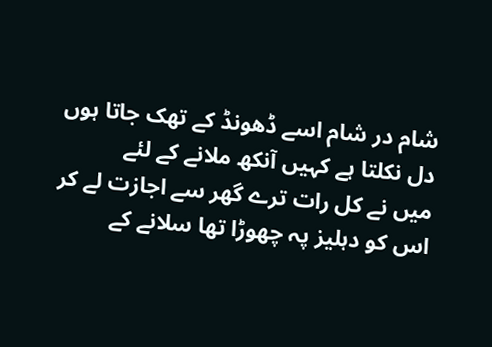شام در شام اسے ڈھونڈ کے تھک جاتا ہوں
دل نکلتا ہے کہیں آنکھ ملانے کے لئے
میں نے کل رات ترے گھر سے اجازت لے کر
اس کو دہلیز پہ چھوڑا تھا سلانے کے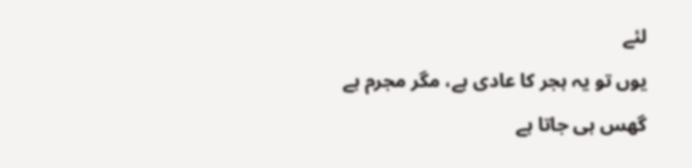لئے
یوں تو یہ ہجر کا عادی ہے، مگر مجرم ہے
گھس ہی جاتا ہے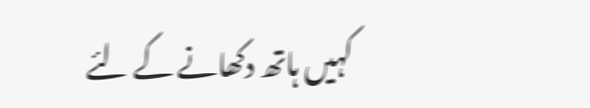کہیں ہاتھ دکھانے کے لئے